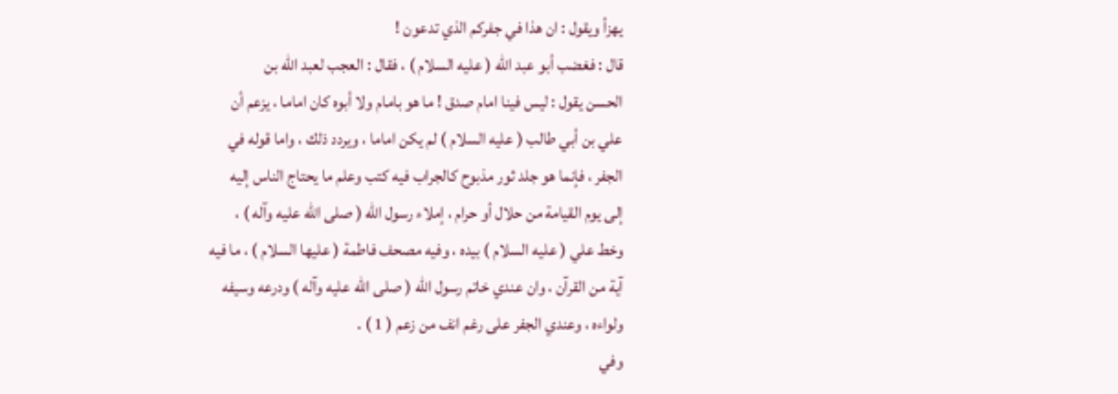يهزأ ويقول : ان هذا في جفركم الذي تدعون !
قال : فغضب أبو عبد الله ( عليه السلام ) ، فقال : العجب لعبد الله بن
الحسن يقول : ليس فينا امام صدق ! ما هو بامام ولا أبوه كان اماما ، يزعم أن
علي بن أبي طالب ( عليه السلام ) لم يكن اماما ، ويردد ذلك ، واما قوله في
الجفر ، فإنما هو جلد ثور مذبوح كالجراب فيه كتب وعلم ما يحتاج الناس إليه
إلى يوم القيامة من حلال أو حرام ، إملاء رسول الله ( صلى الله عليه وآله ) ،
وخط علي ( عليه السلام ) بيده ، وفيه مصحف فاطمة ( عليها السلام ) ، ما فيه
آية من القرآن ، وان عندي خاتم رسول الله ( صلى الله عليه وآله ) ودرعه وسيفه
ولواءه ، وعندي الجفر على رغم انف من زعم ( 1 ) .
وفي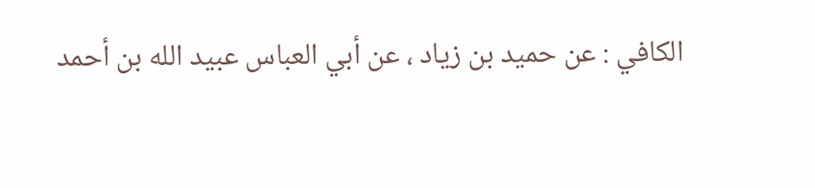الكافي : عن حميد بن زياد ، عن أبي العباس عبيد الله بن أحمد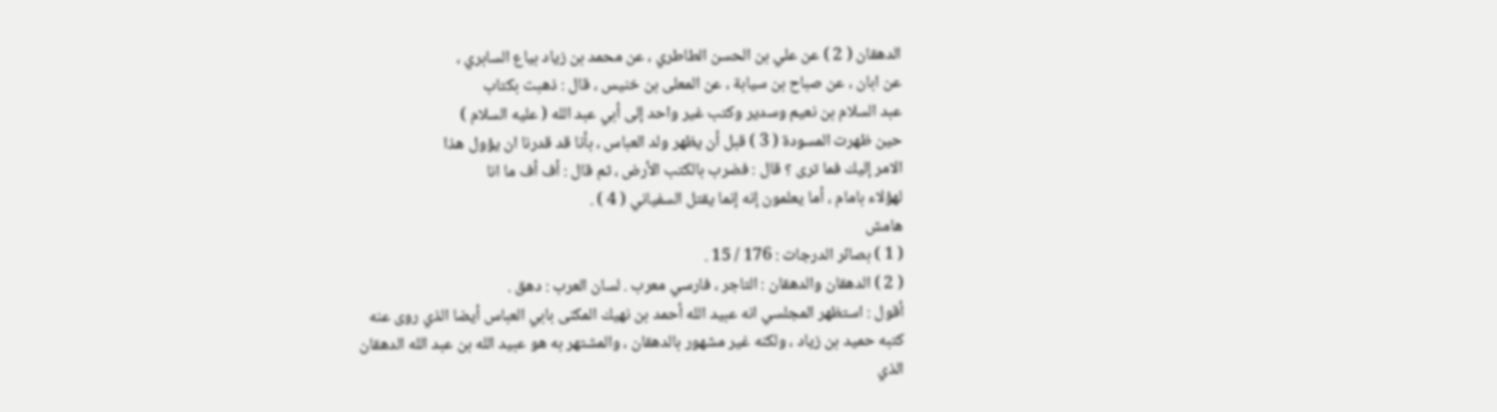الدهقان ( 2 ) عن علي بن الحسن الطاطري ، عن محمد بن زياد بياع السابري ،
عن ابان ، عن صباح بن سيابة ، عن المعلى بن خنيس ، قال : ذهبت بكتاب
عبد السلام بن نعيم وسدير وكتب غير واحد إلى أبي عبد الله ( عليه السلام )
حين ظهرت المسودة ( 3 ) قبل أن يظهر ولد العباس ، بأنا قد قدرنا ان يؤول هذا
الامر إليك فما ترى ؟ قال : فضرب بالكتب الأرض ، ثم قال : أف أف ما انا
لهؤلاء بامام ، أما يعلمون إنه إنما يقتل السفياني ( 4 ) .
هامش
( 1 ) بصائر الدرجات : 176 / 15 .
( 2 ) الدهقان والدهقان : التاجر ، فارسي معرب . لسان العرب : دهق .
أقول : استظهر المجلسي انه عبيد الله أحمد بن نهيك المكنى بابي العباس أيضا الذي روى عنه
كتبه حميد بن زياد ، ولكنه غير مشهور بالدهقان ، والمشتهر به هو عبيد الله بن عبد الله الدهقان
الذي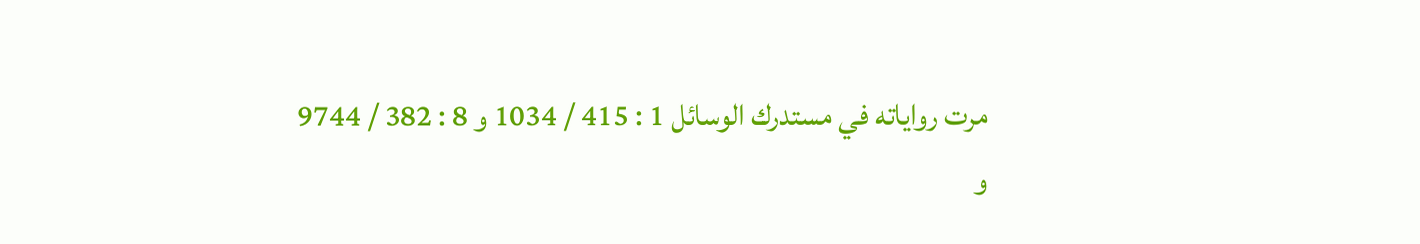مرت رواياته في مستدرك الوسائل 1 : 415 / 1034 و 8 : 382 / 9744 و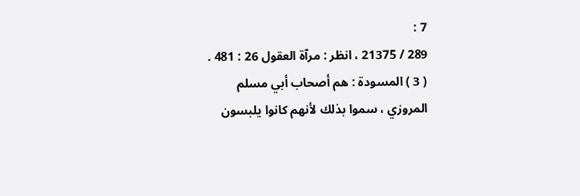7 :
289 / 21375 ، انظر : مرآة العقول 26 : 481 .
( 3 ) المسودة : هم أصحاب أبي مسلم المروزي ، سموا بذلك لأنهم كانوا يلبسون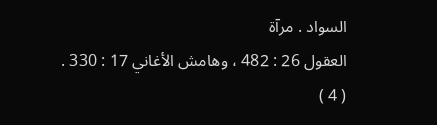السواد . مرآة
العقول 26 : 482 ، وهامش الأغاني 17 : 330 .
( 4 )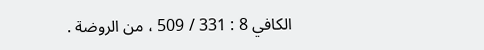الكافي 8 : 331 / 509 ، من الروضة .